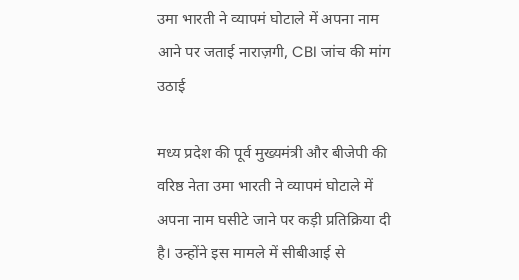उमा भारती ने व्यापमं घोटाले में अपना नाम आने पर जताई नाराज़गी, CBI जांच की मांग उठाई

मध्य प्रदेश की पूर्व मुख्यमंत्री और बीजेपी की वरिष्ठ नेता उमा भारती ने व्यापमं घोटाले में अपना नाम घसीटे जाने पर कड़ी प्रतिक्रिया दी है। उन्होंने इस मामले में सीबीआई से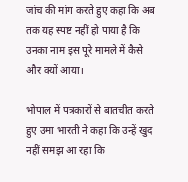जांच की मांग करते हुए कहा कि अब तक यह स्पष्ट नहीं हो पाया है कि उनका नाम इस पूरे मामले में कैसे और क्यों आया।

भोपाल में पत्रकारों से बातचीत करते हुए उमा भारती ने कहा कि उन्हें खुद नहीं समझ आ रहा कि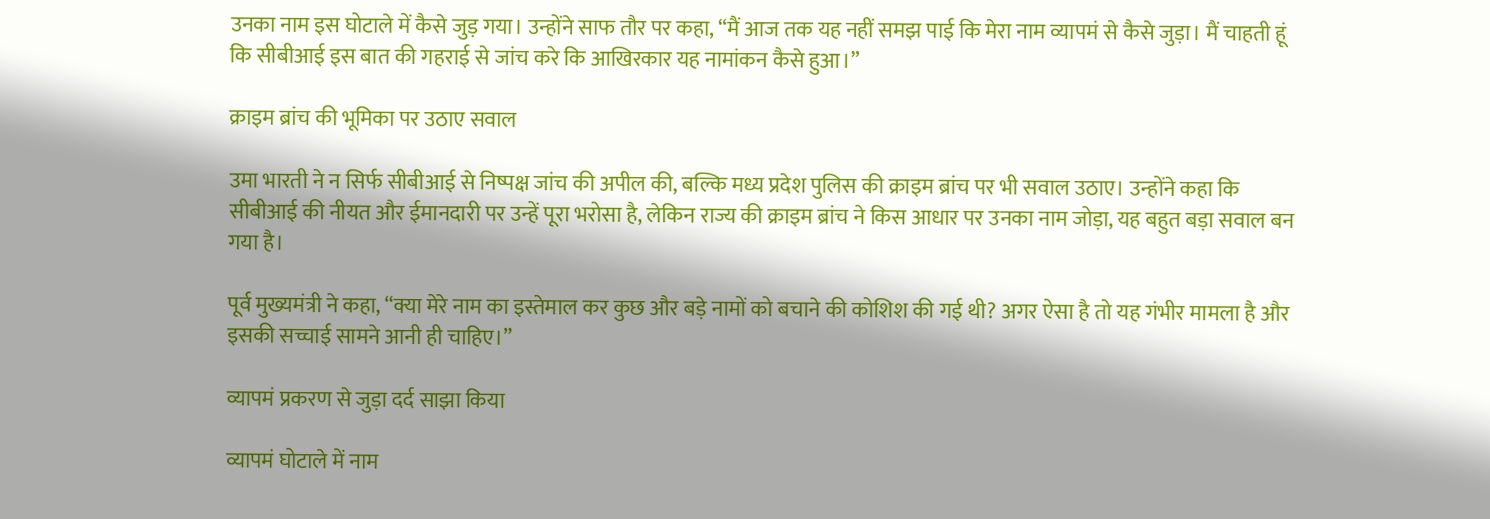उनका नाम इस घोटाले में कैसे जुड़ गया। उन्होंने साफ तौर पर कहा, “मैं आज तक यह नहीं समझ पाई कि मेरा नाम व्यापमं से कैसे जुड़ा। मैं चाहती हूं कि सीबीआई इस बात की गहराई से जांच करे कि आखिरकार यह नामांकन कैसे हुआ।”

क्राइम ब्रांच की भूमिका पर उठाए सवाल

उमा भारती ने न सिर्फ सीबीआई से निष्पक्ष जांच की अपील की, बल्कि मध्य प्रदेश पुलिस की क्राइम ब्रांच पर भी सवाल उठाए। उन्होंने कहा कि सीबीआई की नीयत और ईमानदारी पर उन्हें पूरा भरोसा है, लेकिन राज्य की क्राइम ब्रांच ने किस आधार पर उनका नाम जोड़ा, यह बहुत बड़ा सवाल बन गया है।

पूर्व मुख्यमंत्री ने कहा, “क्या मेरे नाम का इस्तेमाल कर कुछ और बड़े नामों को बचाने की कोशिश की गई थी? अगर ऐसा है तो यह गंभीर मामला है और इसकी सच्चाई सामने आनी ही चाहिए।”

व्यापमं प्रकरण से जुड़ा दर्द साझा किया

व्यापमं घोटाले में नाम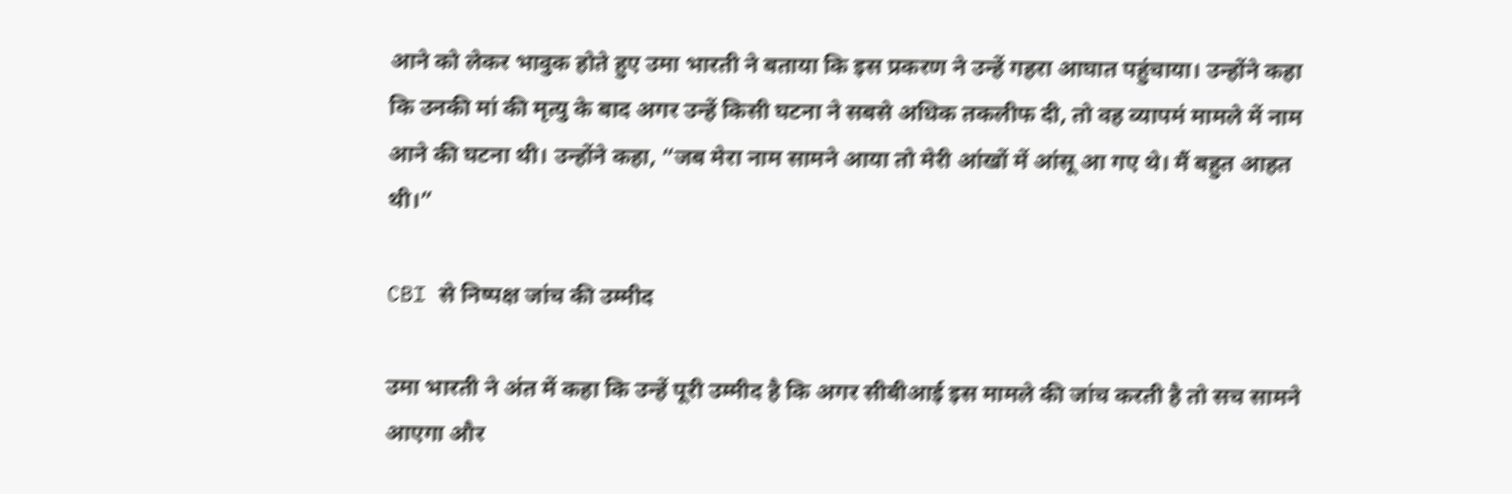आने को लेकर भावुक होते हुए उमा भारती ने बताया कि इस प्रकरण ने उन्हें गहरा आघात पहुंचाया। उन्होंने कहा कि उनकी मां की मृत्यु के बाद अगर उन्हें किसी घटना ने सबसे अधिक तकलीफ दी, तो वह व्यापमं मामले में नाम आने की घटना थी। उन्होंने कहा, “जब मेरा नाम सामने आया तो मेरी आंखों में आंसू आ गए थे। मैं बहुत आहत थी।”

CBI से निष्पक्ष जांच की उम्मीद

उमा भारती ने अंत में कहा कि उन्हें पूरी उम्मीद है कि अगर सीबीआई इस मामले की जांच करती है तो सच सामने आएगा और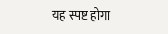यह स्पष्ट होगा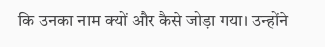कि उनका नाम क्यों और कैसे जोड़ा गया। उन्होंने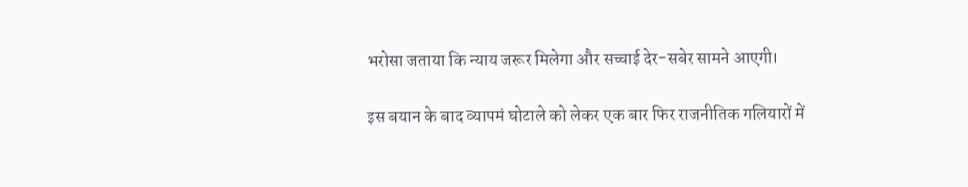भरोसा जताया कि न्याय जरूर मिलेगा और सच्चाई देर-सबेर सामने आएगी।

इस बयान के बाद व्यापमं घोटाले को लेकर एक बार फिर राजनीतिक गलियारों में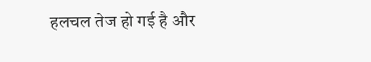हलचल तेज हो गई है और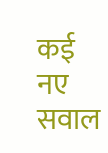कई नए सवाल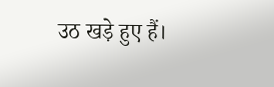उठ खड़े हुए हैं।